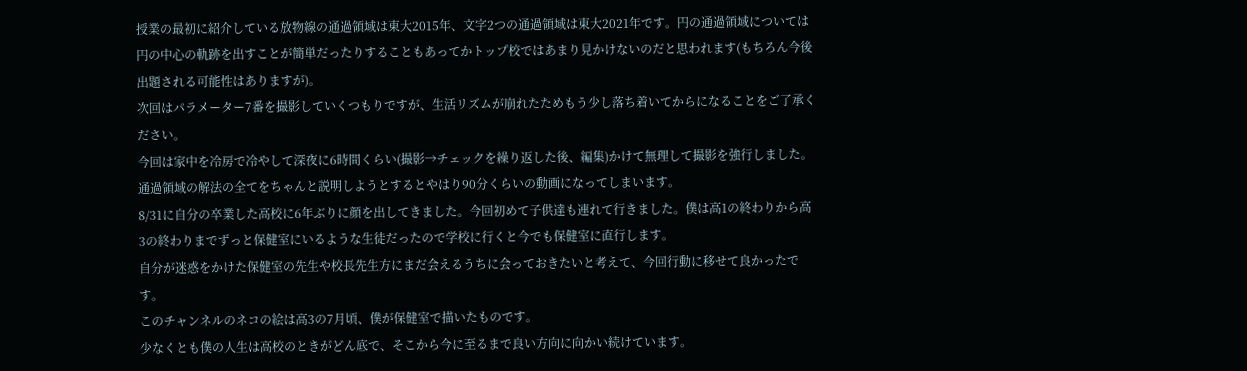授業の最初に紹介している放物線の通過領域は東大2015年、文字2つの通過領域は東大2021年です。円の通過領域については円の中心の軌跡を出すことが簡単だったりすることもあってかトップ校ではあまり見かけないのだと思われます(もちろん今後出題される可能性はありますが)。
次回はパラメーター7番を撮影していくつもりですが、生活リズムが崩れたためもう少し落ち着いてからになることをご了承ください。
今回は家中を冷房で冷やして深夜に6時間くらい(撮影→チェックを繰り返した後、編集)かけて無理して撮影を強行しました。
通過領域の解法の全てをちゃんと説明しようとするとやはり90分くらいの動画になってしまいます。
8/31に自分の卒業した高校に6年ぶりに顔を出してきました。今回初めて子供達も連れて行きました。僕は高1の終わりから高3の終わりまでずっと保健室にいるような生徒だったので学校に行くと今でも保健室に直行します。
自分が迷惑をかけた保健室の先生や校長先生方にまだ会えるうちに会っておきたいと考えて、今回行動に移せて良かったです。
このチャンネルのネコの絵は高3の7月頃、僕が保健室で描いたものです。
少なくとも僕の人生は高校のときがどん底で、そこから今に至るまで良い方向に向かい続けています。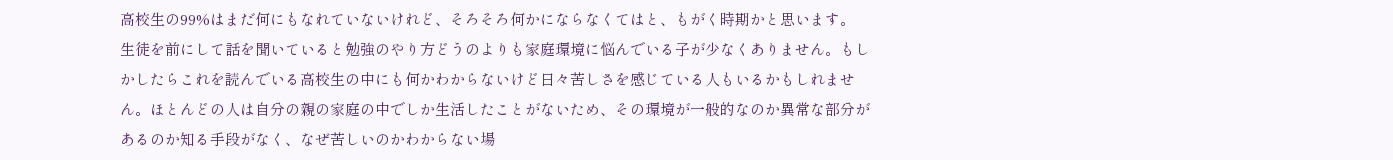高校生の99%はまだ何にもなれていないけれど、そろそろ何かにならなくてはと、もがく時期かと思います。
生徒を前にして話を聞いていると勉強のやり方どうのよりも家庭環境に悩んでいる子が少なくありません。もしかしたらこれを読んでいる高校生の中にも何かわからないけど日々苦しさを感じている人もいるかもしれません。ほとんどの人は自分の親の家庭の中でしか生活したことがないため、その環境が一般的なのか異常な部分があるのか知る手段がなく、なぜ苦しいのかわからない場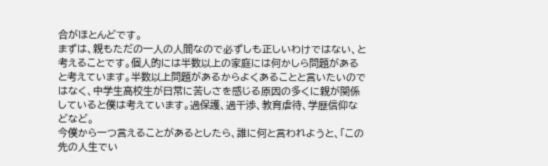合がほとんどです。
まずは、親もただの一人の人間なので必ずしも正しいわけではない、と考えることです。個人的には半数以上の家庭には何かしら問題があると考えています。半数以上問題があるからよくあることと言いたいのではなく、中学生高校生が日常に苦しさを感じる原因の多くに親が関係していると僕は考えています。過保護、過干渉、教育虐待、学歴信仰などなど。
今僕から一つ言えることがあるとしたら、誰に何と言われようと、「この先の人生でい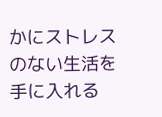かにストレスのない生活を手に入れる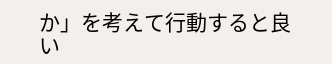か」を考えて行動すると良い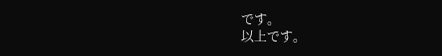です。
以上です。